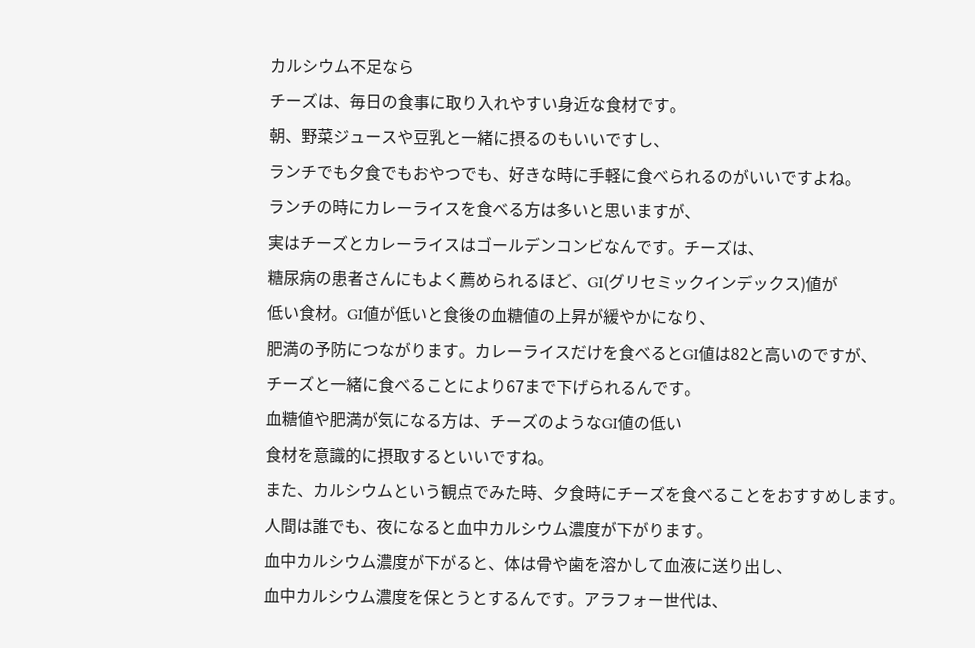カルシウム不足なら
チーズは、毎日の食事に取り入れやすい身近な食材です。
朝、野菜ジュースや豆乳と一緒に摂るのもいいですし、
ランチでも夕食でもおやつでも、好きな時に手軽に食べられるのがいいですよね。
ランチの時にカレーライスを食べる方は多いと思いますが、
実はチーズとカレーライスはゴールデンコンビなんです。チーズは、
糖尿病の患者さんにもよく薦められるほど、GI(グリセミックインデックス)値が
低い食材。GI値が低いと食後の血糖値の上昇が緩やかになり、
肥満の予防につながります。カレーライスだけを食べるとGI値は82と高いのですが、
チーズと一緒に食べることにより67まで下げられるんです。
血糖値や肥満が気になる方は、チーズのようなGI値の低い
食材を意識的に摂取するといいですね。
また、カルシウムという観点でみた時、夕食時にチーズを食べることをおすすめします。
人間は誰でも、夜になると血中カルシウム濃度が下がります。
血中カルシウム濃度が下がると、体は骨や歯を溶かして血液に送り出し、
血中カルシウム濃度を保とうとするんです。アラフォー世代は、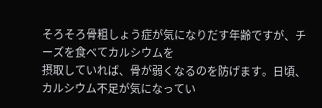そろそろ骨粗しょう症が気になりだす年齢ですが、チーズを食べてカルシウムを
摂取していれば、骨が弱くなるのを防げます。日頃、
カルシウム不足が気になってい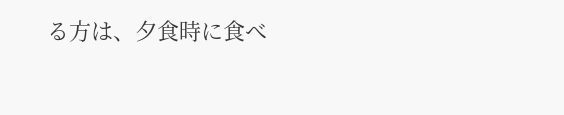る方は、夕食時に食べ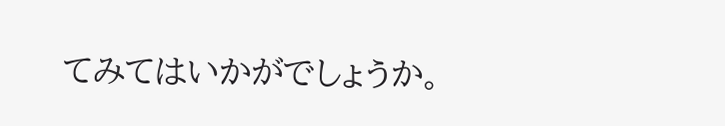てみてはいかがでしょうか。